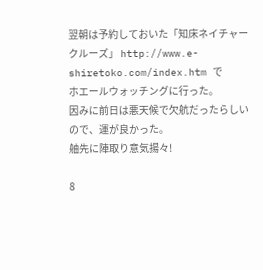翌朝は予約しておいた「知床ネイチャークルーズ」 http://www.e-shiretoko.com/index.htm で
ホエールウォッチングに行った。
因みに前日は悪天候で欠航だったらしいので、運が良かった。
舳先に陣取り意気揚々!

8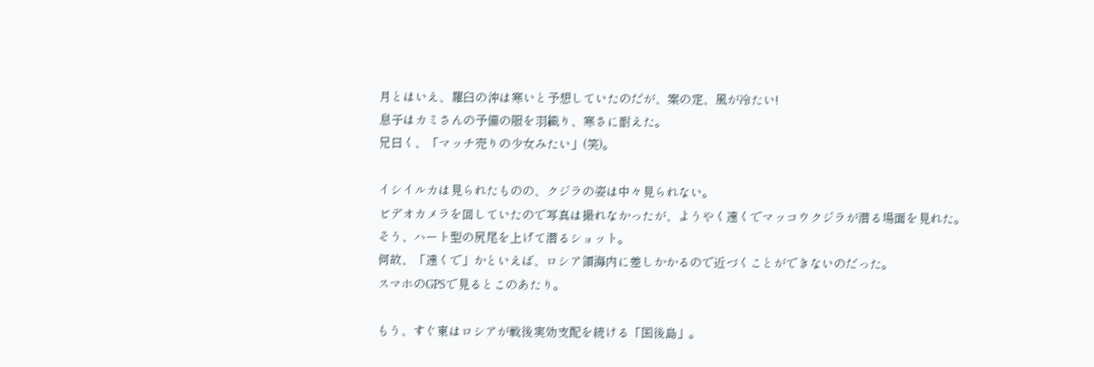月とはいえ、羅臼の沖は寒いと予想していたのだが、案の定、風が冷たい!
息子はカミさんの予備の服を羽織り、寒さに耐えた。
兄曰く、「マッチ売りの少女みたい」(笑)。

イシイルカは見られたものの、クジラの姿は中々見られない。
ビデオカメラを回していたので写真は撮れなかったが、ようやく遠くでマッコウクジラが潜る場面を見れた。
そう、ハート型の尻尾を上げて潜るショット。
何故、「遠くで」かといえば、ロシア領海内に差しかかるので近づくことができないのだった。
スマホのGPSで見るとこのあたり。

もう、すぐ東はロシアが戦後実効支配を続ける「国後島」。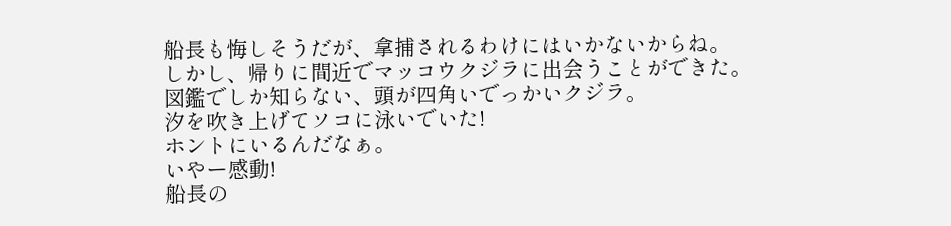船長も悔しそうだが、拿捕されるわけにはいかないからね。
しかし、帰りに間近でマッコウクジラに出会うことができた。
図鑑でしか知らない、頭が四角いでっかいクジラ。
汐を吹き上げてソコに泳いでいた!
ホントにいるんだなぁ。
いやー感動!
船長の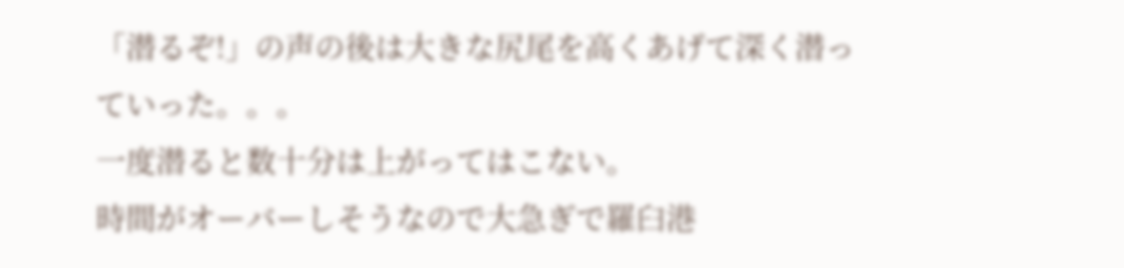「潜るぞ!」の声の後は大きな尻尾を高くあげて深く潜っていった。。。
一度潜ると数十分は上がってはこない。
時間がオーバーしそうなので大急ぎで羅臼港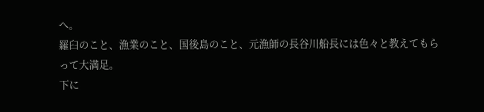へ。
羅臼のこと、漁業のこと、国後島のこと、元漁師の長谷川船長には色々と教えてもらって大満足。
下に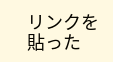リンクを貼った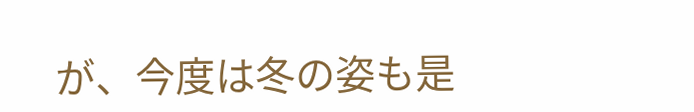が、今度は冬の姿も是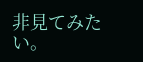非見てみたい。